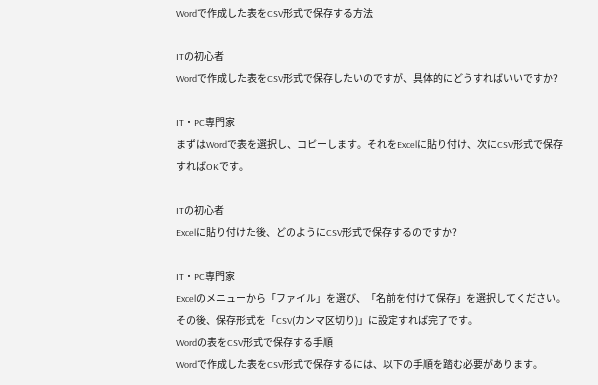Wordで作成した表をCSV形式で保存する方法

ITの初心者
Wordで作成した表をCSV形式で保存したいのですが、具体的にどうすればいいですか?

IT・PC専門家
まずはWordで表を選択し、コピーします。それをExcelに貼り付け、次にCSV形式で保存すればOKです。

ITの初心者
Excelに貼り付けた後、どのようにCSV形式で保存するのですか?

IT・PC専門家
Excelのメニューから「ファイル」を選び、「名前を付けて保存」を選択してください。その後、保存形式を「CSV(カンマ区切り)」に設定すれば完了です。
Wordの表をCSV形式で保存する手順
Wordで作成した表をCSV形式で保存するには、以下の手順を踏む必要があります。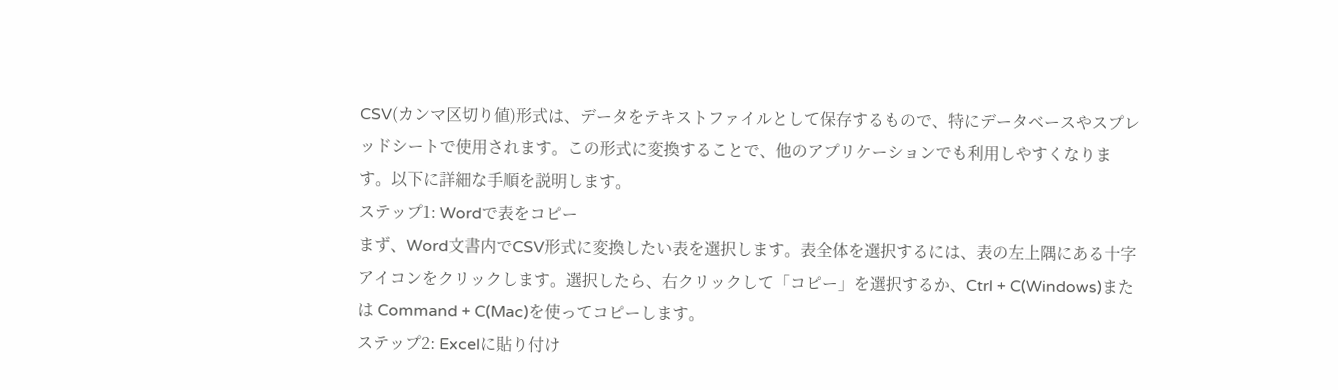CSV(カンマ区切り値)形式は、データをテキストファイルとして保存するもので、特にデータベースやスプレッドシートで使用されます。この形式に変換することで、他のアプリケーションでも利用しやすくなります。以下に詳細な手順を説明します。
ステップ1: Wordで表をコピー
まず、Word文書内でCSV形式に変換したい表を選択します。表全体を選択するには、表の左上隅にある十字アイコンをクリックします。選択したら、右クリックして「コピー」を選択するか、Ctrl + C(Windows)または Command + C(Mac)を使ってコピーします。
ステップ2: Excelに貼り付け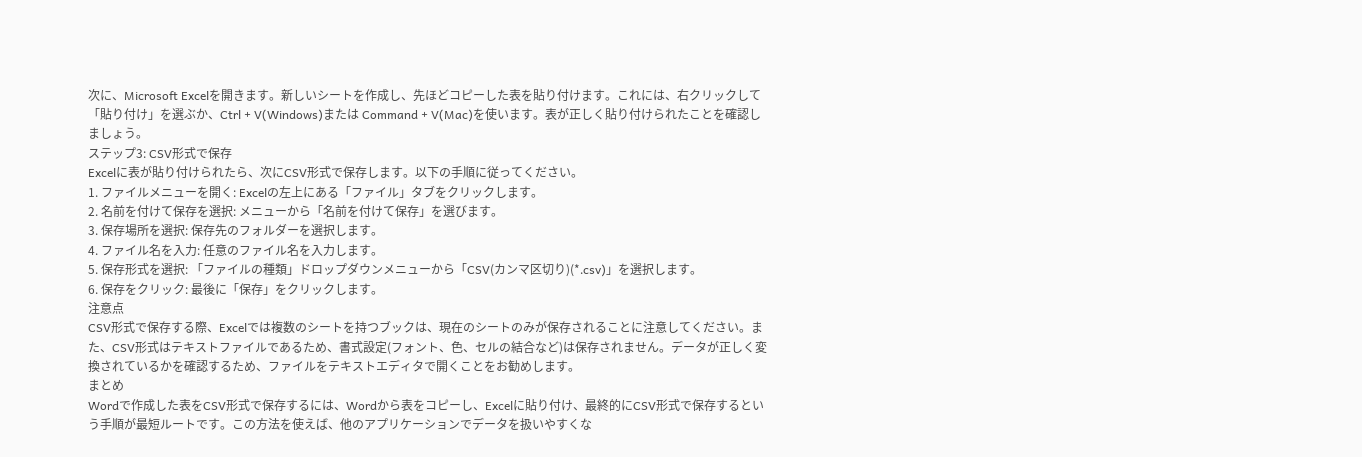次に、Microsoft Excelを開きます。新しいシートを作成し、先ほどコピーした表を貼り付けます。これには、右クリックして「貼り付け」を選ぶか、Ctrl + V(Windows)または Command + V(Mac)を使います。表が正しく貼り付けられたことを確認しましょう。
ステップ3: CSV形式で保存
Excelに表が貼り付けられたら、次にCSV形式で保存します。以下の手順に従ってください。
1. ファイルメニューを開く: Excelの左上にある「ファイル」タブをクリックします。
2. 名前を付けて保存を選択: メニューから「名前を付けて保存」を選びます。
3. 保存場所を選択: 保存先のフォルダーを選択します。
4. ファイル名を入力: 任意のファイル名を入力します。
5. 保存形式を選択: 「ファイルの種類」ドロップダウンメニューから「CSV(カンマ区切り)(*.csv)」を選択します。
6. 保存をクリック: 最後に「保存」をクリックします。
注意点
CSV形式で保存する際、Excelでは複数のシートを持つブックは、現在のシートのみが保存されることに注意してください。また、CSV形式はテキストファイルであるため、書式設定(フォント、色、セルの結合など)は保存されません。データが正しく変換されているかを確認するため、ファイルをテキストエディタで開くことをお勧めします。
まとめ
Wordで作成した表をCSV形式で保存するには、Wordから表をコピーし、Excelに貼り付け、最終的にCSV形式で保存するという手順が最短ルートです。この方法を使えば、他のアプリケーションでデータを扱いやすくな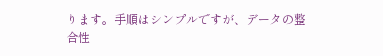ります。手順はシンプルですが、データの整合性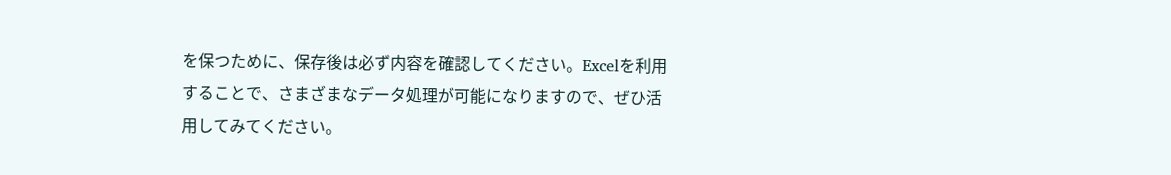を保つために、保存後は必ず内容を確認してください。Excelを利用することで、さまざまなデータ処理が可能になりますので、ぜひ活用してみてください。